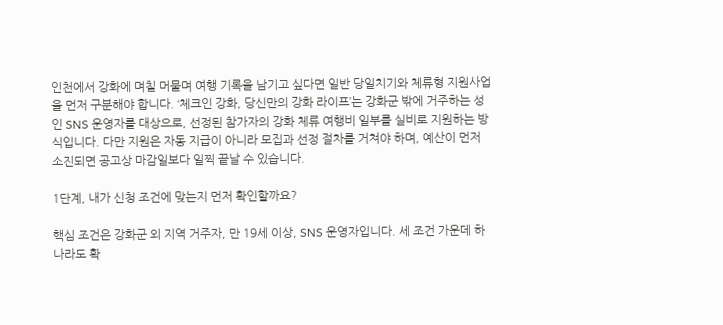인천에서 강화에 며칠 머물며 여행 기록을 남기고 싶다면 일반 당일치기와 체류형 지원사업을 먼저 구분해야 합니다. ‘체크인 강화, 당신만의 강화 라이프’는 강화군 밖에 거주하는 성인 SNS 운영자를 대상으로, 선정된 참가자의 강화 체류 여행비 일부를 실비로 지원하는 방식입니다. 다만 지원은 자동 지급이 아니라 모집과 선정 절차를 거쳐야 하며, 예산이 먼저 소진되면 공고상 마감일보다 일찍 끝날 수 있습니다.

1단계, 내가 신청 조건에 맞는지 먼저 확인할까요?

핵심 조건은 강화군 외 지역 거주자, 만 19세 이상, SNS 운영자입니다. 세 조건 가운데 하나라도 확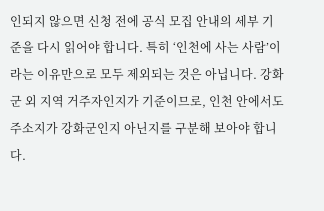인되지 않으면 신청 전에 공식 모집 안내의 세부 기준을 다시 읽어야 합니다. 특히 ‘인천에 사는 사람’이라는 이유만으로 모두 제외되는 것은 아닙니다. 강화군 외 지역 거주자인지가 기준이므로, 인천 안에서도 주소지가 강화군인지 아닌지를 구분해 보아야 합니다.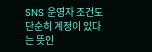SNS 운영자 조건도 단순히 계정이 있다는 뜻인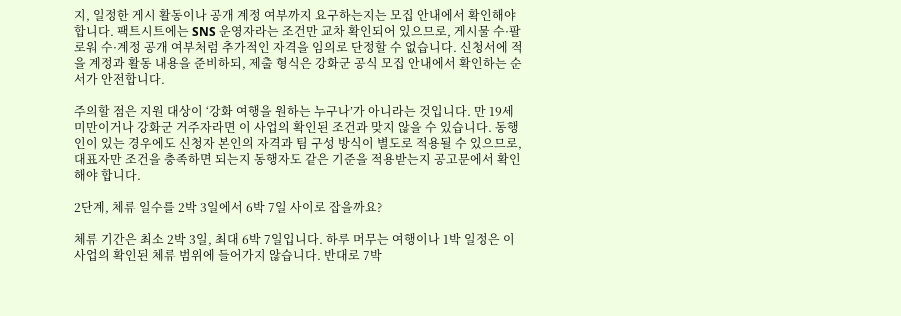지, 일정한 게시 활동이나 공개 계정 여부까지 요구하는지는 모집 안내에서 확인해야 합니다. 팩트시트에는 SNS 운영자라는 조건만 교차 확인되어 있으므로, 게시물 수·팔로워 수·계정 공개 여부처럼 추가적인 자격을 임의로 단정할 수 없습니다. 신청서에 적을 계정과 활동 내용을 준비하되, 제출 형식은 강화군 공식 모집 안내에서 확인하는 순서가 안전합니다.

주의할 점은 지원 대상이 ‘강화 여행을 원하는 누구나’가 아니라는 것입니다. 만 19세 미만이거나 강화군 거주자라면 이 사업의 확인된 조건과 맞지 않을 수 있습니다. 동행인이 있는 경우에도 신청자 본인의 자격과 팀 구성 방식이 별도로 적용될 수 있으므로, 대표자만 조건을 충족하면 되는지 동행자도 같은 기준을 적용받는지 공고문에서 확인해야 합니다.

2단계, 체류 일수를 2박 3일에서 6박 7일 사이로 잡을까요?

체류 기간은 최소 2박 3일, 최대 6박 7일입니다. 하루 머무는 여행이나 1박 일정은 이 사업의 확인된 체류 범위에 들어가지 않습니다. 반대로 7박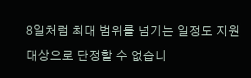8일처럼 최대 범위를 넘기는 일정도 지원 대상으로 단정할 수 없습니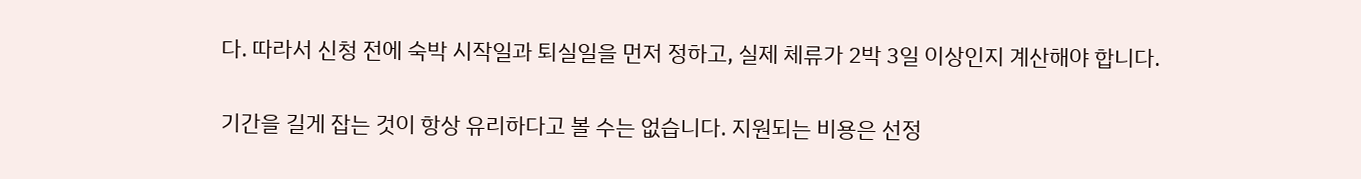다. 따라서 신청 전에 숙박 시작일과 퇴실일을 먼저 정하고, 실제 체류가 2박 3일 이상인지 계산해야 합니다.

기간을 길게 잡는 것이 항상 유리하다고 볼 수는 없습니다. 지원되는 비용은 선정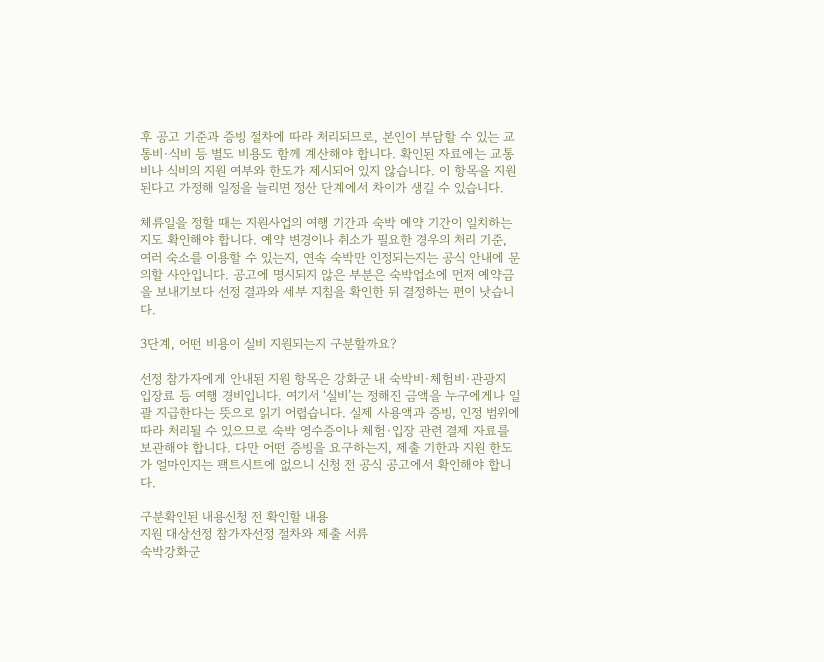후 공고 기준과 증빙 절차에 따라 처리되므로, 본인이 부담할 수 있는 교통비·식비 등 별도 비용도 함께 계산해야 합니다. 확인된 자료에는 교통비나 식비의 지원 여부와 한도가 제시되어 있지 않습니다. 이 항목을 지원된다고 가정해 일정을 늘리면 정산 단계에서 차이가 생길 수 있습니다.

체류일을 정할 때는 지원사업의 여행 기간과 숙박 예약 기간이 일치하는지도 확인해야 합니다. 예약 변경이나 취소가 필요한 경우의 처리 기준, 여러 숙소를 이용할 수 있는지, 연속 숙박만 인정되는지는 공식 안내에 문의할 사안입니다. 공고에 명시되지 않은 부분은 숙박업소에 먼저 예약금을 보내기보다 선정 결과와 세부 지침을 확인한 뒤 결정하는 편이 낫습니다.

3단계, 어떤 비용이 실비 지원되는지 구분할까요?

선정 참가자에게 안내된 지원 항목은 강화군 내 숙박비·체험비·관광지 입장료 등 여행 경비입니다. 여기서 ‘실비’는 정해진 금액을 누구에게나 일괄 지급한다는 뜻으로 읽기 어렵습니다. 실제 사용액과 증빙, 인정 범위에 따라 처리될 수 있으므로 숙박 영수증이나 체험·입장 관련 결제 자료를 보관해야 합니다. 다만 어떤 증빙을 요구하는지, 제출 기한과 지원 한도가 얼마인지는 팩트시트에 없으니 신청 전 공식 공고에서 확인해야 합니다.

구분확인된 내용신청 전 확인할 내용
지원 대상선정 참가자선정 절차와 제출 서류
숙박강화군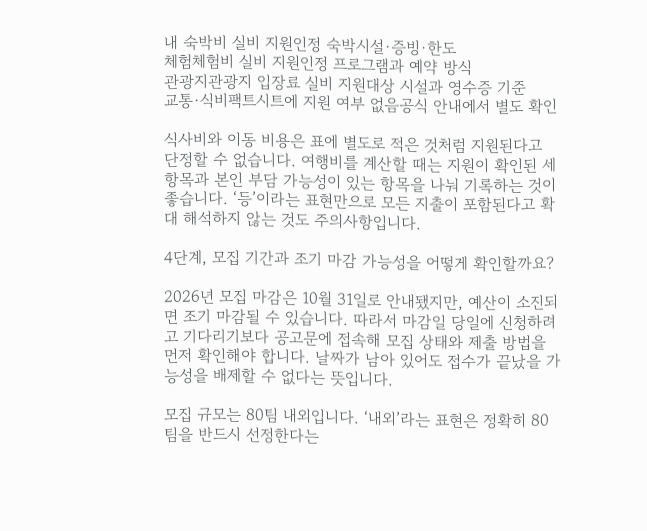내 숙박비 실비 지원인정 숙박시설·증빙·한도
체험체험비 실비 지원인정 프로그램과 예약 방식
관광지관광지 입장료 실비 지원대상 시설과 영수증 기준
교통·식비팩트시트에 지원 여부 없음공식 안내에서 별도 확인

식사비와 이동 비용은 표에 별도로 적은 것처럼 지원된다고 단정할 수 없습니다. 여행비를 계산할 때는 지원이 확인된 세 항목과 본인 부담 가능성이 있는 항목을 나눠 기록하는 것이 좋습니다. ‘등’이라는 표현만으로 모든 지출이 포함된다고 확대 해석하지 않는 것도 주의사항입니다.

4단계, 모집 기간과 조기 마감 가능성을 어떻게 확인할까요?

2026년 모집 마감은 10월 31일로 안내됐지만, 예산이 소진되면 조기 마감될 수 있습니다. 따라서 마감일 당일에 신청하려고 기다리기보다 공고문에 접속해 모집 상태와 제출 방법을 먼저 확인해야 합니다. 날짜가 남아 있어도 접수가 끝났을 가능성을 배제할 수 없다는 뜻입니다.

모집 규모는 80팀 내외입니다. ‘내외’라는 표현은 정확히 80팀을 반드시 선정한다는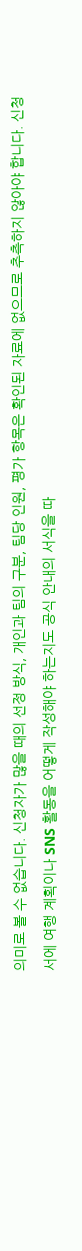의미로 볼 수 없습니다. 신청자가 많을 때의 선정 방식, 개인과 팀의 구분, 팀당 인원, 평가 항목은 확인된 자료에 없으므로 추측하지 않아야 합니다. 신청서에 여행 계획이나 SNS 활동을 어떻게 작성해야 하는지도 공식 안내의 서식을 따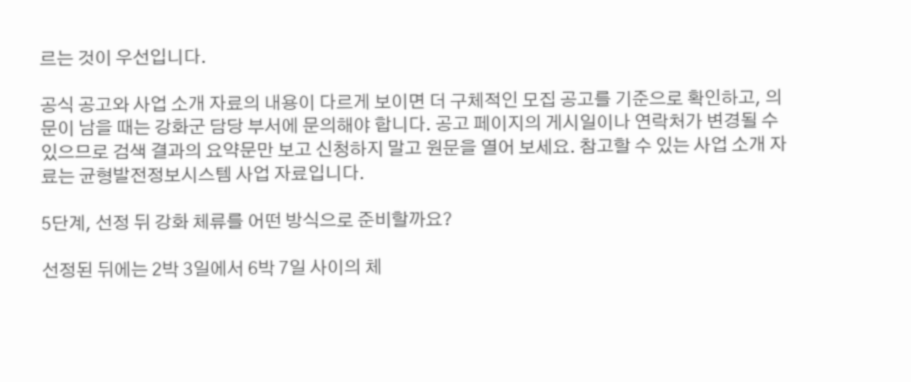르는 것이 우선입니다.

공식 공고와 사업 소개 자료의 내용이 다르게 보이면 더 구체적인 모집 공고를 기준으로 확인하고, 의문이 남을 때는 강화군 담당 부서에 문의해야 합니다. 공고 페이지의 게시일이나 연락처가 변경될 수 있으므로 검색 결과의 요약문만 보고 신청하지 말고 원문을 열어 보세요. 참고할 수 있는 사업 소개 자료는 균형발전정보시스템 사업 자료입니다.

5단계, 선정 뒤 강화 체류를 어떤 방식으로 준비할까요?

선정된 뒤에는 2박 3일에서 6박 7일 사이의 체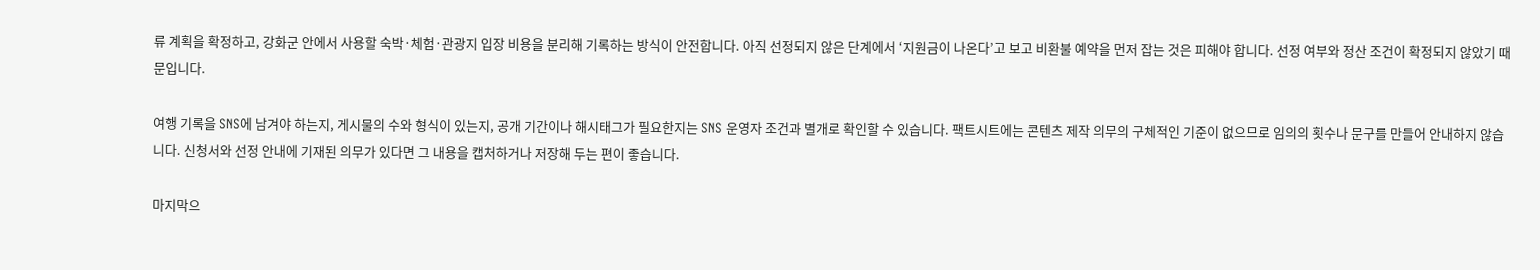류 계획을 확정하고, 강화군 안에서 사용할 숙박·체험·관광지 입장 비용을 분리해 기록하는 방식이 안전합니다. 아직 선정되지 않은 단계에서 ‘지원금이 나온다’고 보고 비환불 예약을 먼저 잡는 것은 피해야 합니다. 선정 여부와 정산 조건이 확정되지 않았기 때문입니다.

여행 기록을 SNS에 남겨야 하는지, 게시물의 수와 형식이 있는지, 공개 기간이나 해시태그가 필요한지는 SNS 운영자 조건과 별개로 확인할 수 있습니다. 팩트시트에는 콘텐츠 제작 의무의 구체적인 기준이 없으므로 임의의 횟수나 문구를 만들어 안내하지 않습니다. 신청서와 선정 안내에 기재된 의무가 있다면 그 내용을 캡처하거나 저장해 두는 편이 좋습니다.

마지막으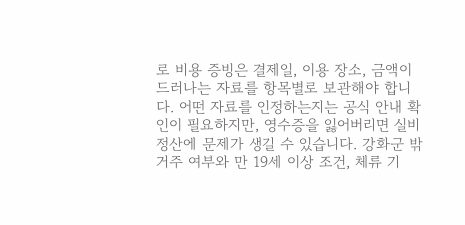로 비용 증빙은 결제일, 이용 장소, 금액이 드러나는 자료를 항목별로 보관해야 합니다. 어떤 자료를 인정하는지는 공식 안내 확인이 필요하지만, 영수증을 잃어버리면 실비 정산에 문제가 생길 수 있습니다. 강화군 밖 거주 여부와 만 19세 이상 조건, 체류 기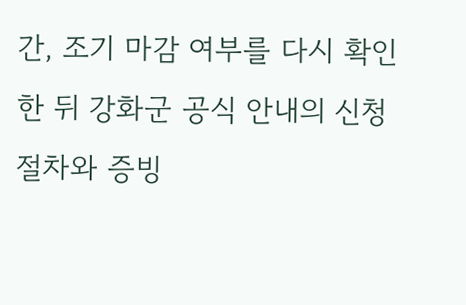간, 조기 마감 여부를 다시 확인한 뒤 강화군 공식 안내의 신청 절차와 증빙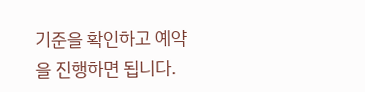기준을 확인하고 예약을 진행하면 됩니다.